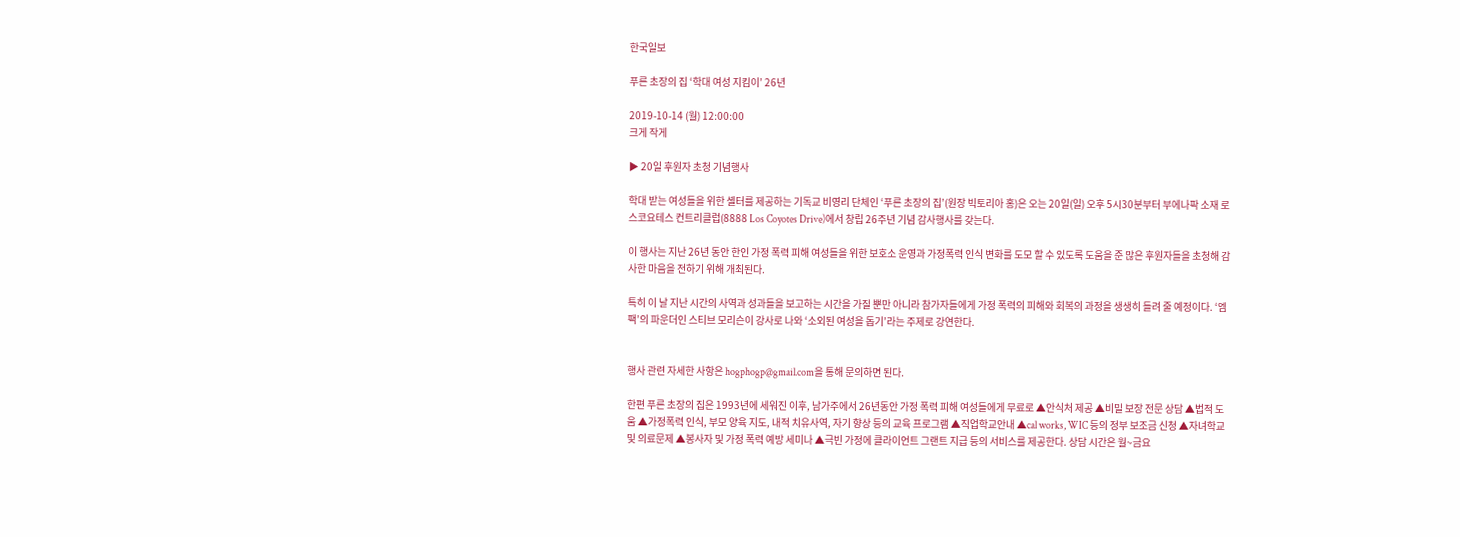한국일보

푸른 초장의 집 ‘학대 여성 지킴이’ 26년

2019-10-14 (월) 12:00:00
크게 작게

▶ 20일 후원자 초청 기념행사

학대 받는 여성들을 위한 셸터를 제공하는 기독교 비영리 단체인 ‘푸른 초장의 집’(원장 빅토리아 홍)은 오는 20일(일) 오후 5시30분부터 부에나팍 소재 로스코요테스 컨트리클럽(8888 Los Coyotes Drive)에서 창립 26주년 기념 감사행사를 갖는다.

이 행사는 지난 26년 동안 한인 가정 폭력 피해 여성들을 위한 보호소 운영과 가정폭력 인식 변화를 도모 할 수 있도록 도움을 준 많은 후원자들을 초청해 감사한 마음을 전하기 위해 개최된다.

특히 이 날 지난 시간의 사역과 성과들을 보고하는 시간을 가질 뿐만 아니라 참가자들에게 가정 폭력의 피해와 회복의 과정을 생생히 들려 줄 예정이다. ‘엠팩’의 파운더인 스티브 모리슨이 강사로 나와 ‘소외된 여성을 돕기’라는 주제로 강연한다.


행사 관련 자세한 사항은 hogphogp@gmail.com을 통해 문의하면 된다.

한편 푸른 초장의 집은 1993년에 세워진 이후, 남가주에서 26년동안 가정 폭력 피해 여성들에게 무료로 ▲안식처 제공 ▲비밀 보장 전문 상담 ▲법적 도움 ▲가정폭력 인식, 부모 양육 지도, 내적 치유사역, 자기 향상 등의 교육 프로그램 ▲직업학교안내 ▲cal works, WIC 등의 정부 보조금 신청 ▲자녀학교 및 의료문제 ▲봉사자 및 가정 폭력 예방 세미나 ▲극빈 가정에 클라이언트 그랜트 지급 등의 서비스를 제공한다. 상담 시간은 월~금요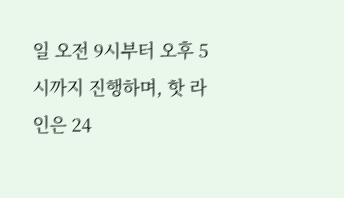일 오전 9시부터 오후 5시까지 진행하며, 핫 라인은 24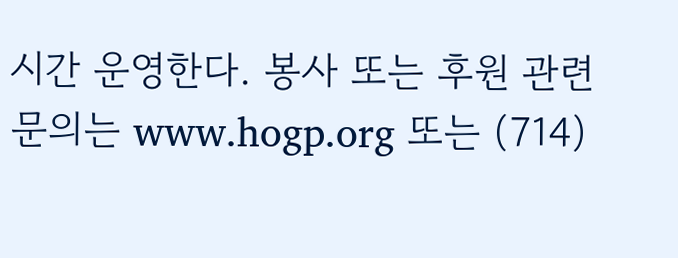시간 운영한다. 봉사 또는 후원 관련 문의는 www.hogp.org 또는 (714)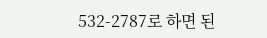532-2787로 하면 된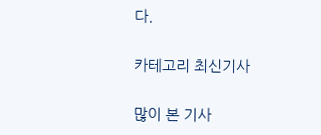다.

카테고리 최신기사

많이 본 기사